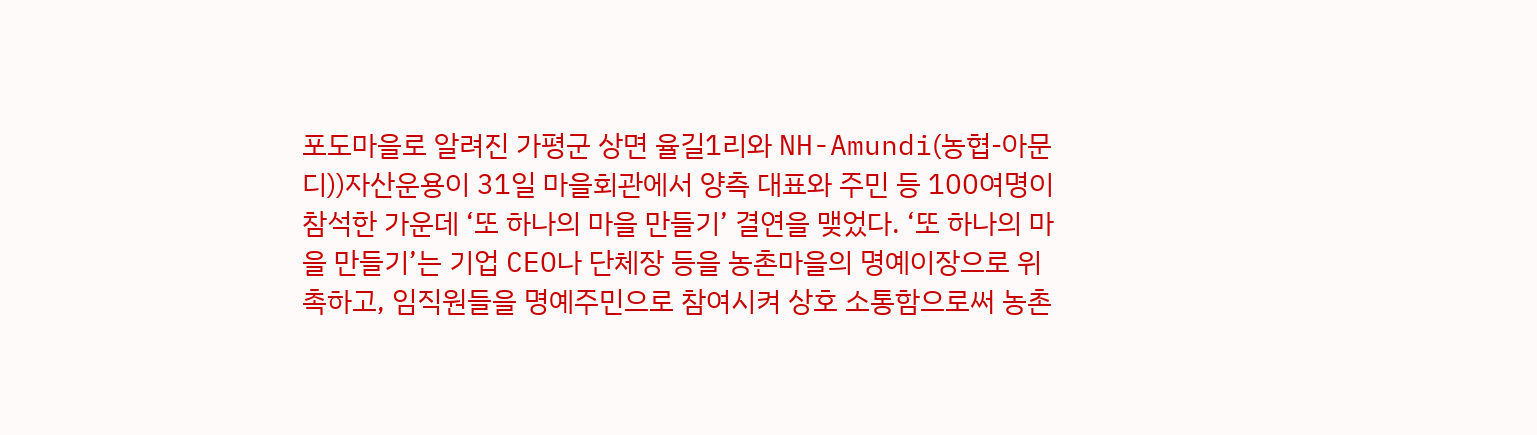포도마을로 알려진 가평군 상면 율길1리와 NH-Amundi(농협-아문디))자산운용이 31일 마을회관에서 양측 대표와 주민 등 100여명이 참석한 가운데 ‘또 하나의 마을 만들기’ 결연을 맺었다. ‘또 하나의 마을 만들기’는 기업 CEO나 단체장 등을 농촌마을의 명예이장으로 위촉하고, 임직원들을 명예주민으로 참여시켜 상호 소통함으로써 농촌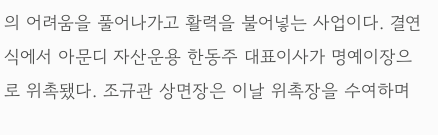의 어려움을 풀어나가고 활력을 불어넣는 사업이다. 결연식에서 아문디 자산운용 한동주 대표이사가 명예이장으로 위촉됐다. 조규관 상면장은 이날 위촉장을 수여하며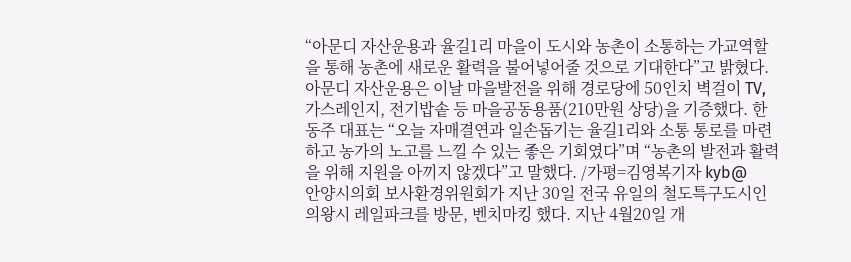“아문디 자산운용과 율길1리 마을이 도시와 농촌이 소통하는 가교역할을 통해 농촌에 새로운 활력을 불어넣어줄 것으로 기대한다”고 밝혔다. 아문디 자산운용은 이날 마을발전을 위해 경로당에 50인치 벽걸이 TV, 가스레인지, 전기밥솥 등 마을공동용품(210만원 상당)을 기증했다. 한동주 대표는 “오늘 자매결연과 일손돕기는 율길1리와 소통 통로를 마련하고 농가의 노고를 느낄 수 있는 좋은 기회였다”며 “농촌의 발전과 활력을 위해 지원을 아끼지 않겠다”고 말했다. /가평=김영복기자 kyb@
안양시의회 보사환경위원회가 지난 30일 전국 유일의 철도특구도시인 의왕시 레일파크를 방문, 벤치마킹 했다. 지난 4월20일 개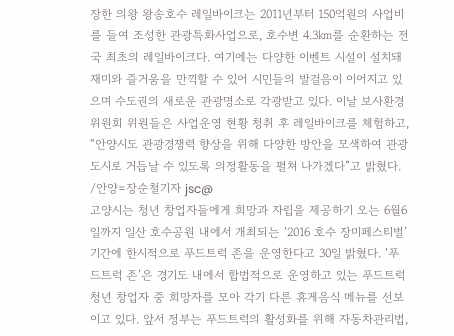장한 의왕 왕송호수 레일바이크는 2011년부터 150억원의 사업비를 들여 조성한 관광특화사업으로, 호수변 4.3㎞를 순환하는 전국 최초의 레일바이크다. 여기에는 다양한 이벤트 시설이 설치돼 재미와 즐거움을 만끽할 수 있어 시민들의 발걸음이 이어지고 있으며 수도권의 새로운 관광명소로 각광받고 있다. 이날 보사환경위원회 위원들은 사업운영 현황 청취 후 레일바이크를 체험하고, “안양시도 관광경쟁력 향상을 위해 다양한 방안을 모색하여 관광도시로 거듭날 수 있도록 의정활동을 펼쳐 나가겠다”고 밝혔다. /안양=장순철기자 jsc@
고양시는 청년 창업자들에게 희망과 자립을 제공하기 오는 6월6일까지 일산 호수공원 내에서 개최되는 ‘2016 호수 장미페스티벌’ 기간에 한시적으로 푸드트럭 존을 운영한다고 30일 밝혔다. ‘푸드트럭 존’은 경기도 내에서 합법적으로 운영하고 있는 푸드트럭 청년 창업자 중 희망자를 모아 각기 다른 휴게음식 메뉴를 선보이고 있다. 앞서 정부는 푸드트럭의 활성화를 위해 자동차관리법,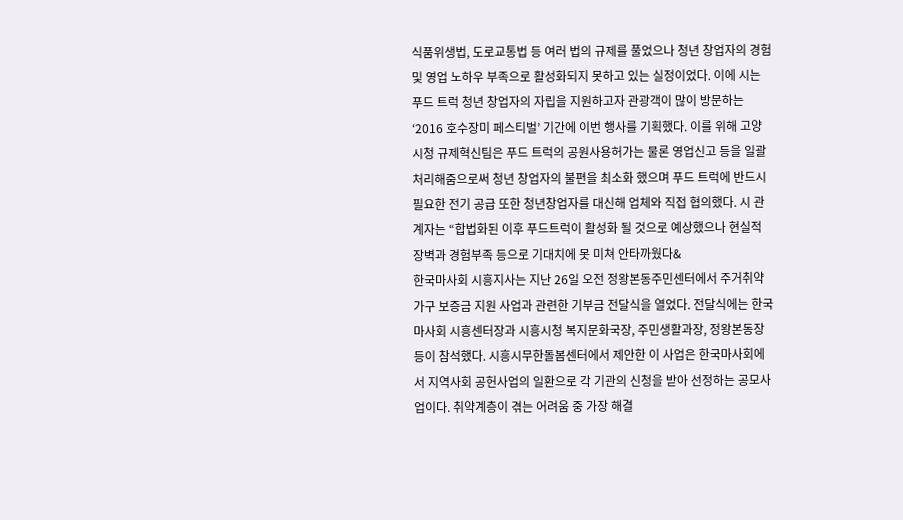식품위생법, 도로교통법 등 여러 법의 규제를 풀었으나 청년 창업자의 경험 및 영업 노하우 부족으로 활성화되지 못하고 있는 실정이었다. 이에 시는 푸드 트럭 청년 창업자의 자립을 지원하고자 관광객이 많이 방문하는 ‘2016 호수장미 페스티벌’ 기간에 이번 행사를 기획했다. 이를 위해 고양시청 규제혁신팀은 푸드 트럭의 공원사용허가는 물론 영업신고 등을 일괄 처리해줌으로써 청년 창업자의 불편을 최소화 했으며 푸드 트럭에 반드시 필요한 전기 공급 또한 청년창업자를 대신해 업체와 직접 협의했다. 시 관계자는 “합법화된 이후 푸드트럭이 활성화 될 것으로 예상했으나 현실적 장벽과 경험부족 등으로 기대치에 못 미쳐 안타까웠다&
한국마사회 시흥지사는 지난 26일 오전 정왕본동주민센터에서 주거취약가구 보증금 지원 사업과 관련한 기부금 전달식을 열었다. 전달식에는 한국마사회 시흥센터장과 시흥시청 복지문화국장, 주민생활과장, 정왕본동장 등이 참석했다. 시흥시무한돌봄센터에서 제안한 이 사업은 한국마사회에서 지역사회 공헌사업의 일환으로 각 기관의 신청을 받아 선정하는 공모사업이다. 취약계층이 겪는 어려움 중 가장 해결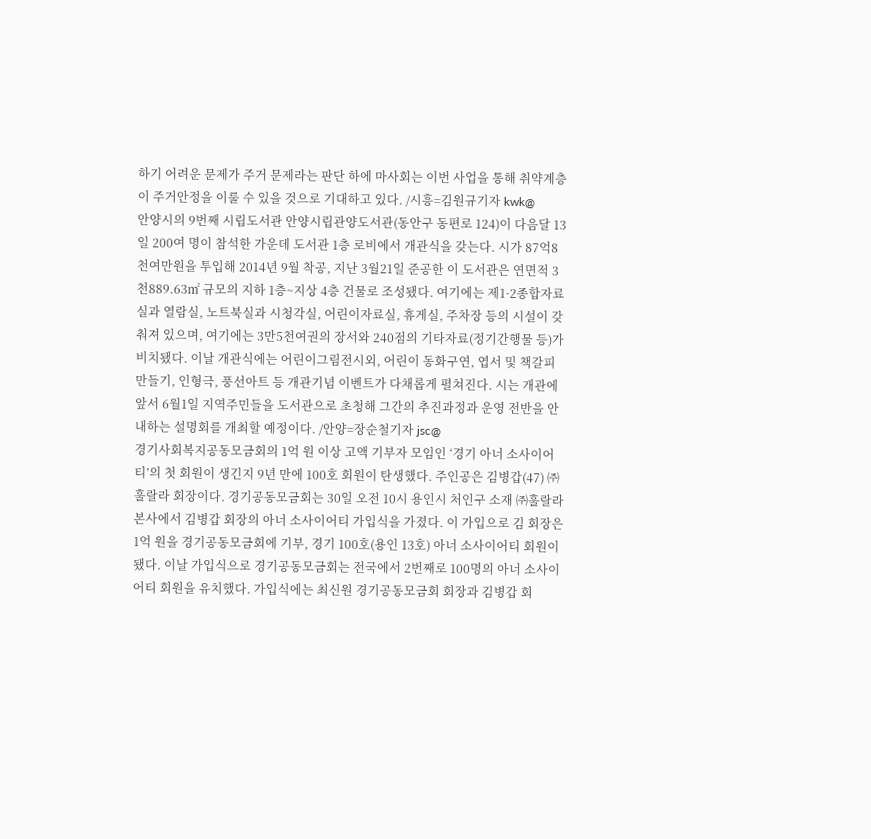하기 어려운 문제가 주거 문제라는 판단 하에 마사회는 이번 사업을 통해 취약계층이 주거안정을 이룰 수 있을 것으로 기대하고 있다. /시흥=김원규기자 kwk@
안양시의 9번째 시립도서관 안양시립관양도서관(동안구 동편로 124)이 다음달 13일 200여 명이 참석한 가운데 도서관 1층 로비에서 개관식을 갖는다. 시가 87억8천여만원을 투입해 2014년 9월 착공, 지난 3월21일 준공한 이 도서관은 연면적 3천889.63㎡ 규모의 지하 1층~지상 4층 건물로 조성됐다. 여기에는 제1·2종합자료실과 열람실, 노트북실과 시청각실, 어린이자료실, 휴게실, 주차장 등의 시설이 갖춰져 있으며, 여기에는 3만5천여권의 장서와 240점의 기타자료(정기간행물 등)가 비치됐다. 이날 개관식에는 어린이그림전시외, 어린이 동화구연, 엽서 및 책갈피 만들기, 인형극, 풍선아트 등 개관기념 이벤트가 다채롭게 펼쳐진다. 시는 개관에 앞서 6월1일 지역주민들을 도서관으로 초청해 그간의 추진과정과 운영 전반을 안내하는 설명회를 개최할 예정이다. /안양=장순철기자 jsc@
경기사회복지공동모금회의 1억 원 이상 고액 기부자 모임인 ‘경기 아너 소사이어티’의 첫 회원이 생긴지 9년 만에 100호 회원이 탄생했다. 주인공은 김병갑(47) ㈜훌랄라 회장이다. 경기공동모금회는 30일 오전 10시 용인시 처인구 소재 ㈜훌랄라 본사에서 김병갑 회장의 아너 소사이어티 가입식을 가졌다. 이 가입으로 김 회장은 1억 원을 경기공동모금회에 기부, 경기 100호(용인 13호) 아너 소사이어티 회원이 됐다. 이날 가입식으로 경기공동모금회는 전국에서 2번째로 100명의 아너 소사이어티 회원을 유치했다. 가입식에는 최신원 경기공동모금회 회장과 김병갑 회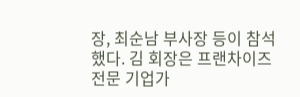장, 최순남 부사장 등이 참석했다. 김 회장은 프랜차이즈 전문 기업가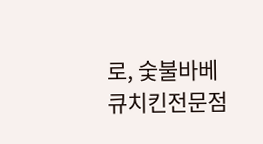로, 숯불바베큐치킨전문점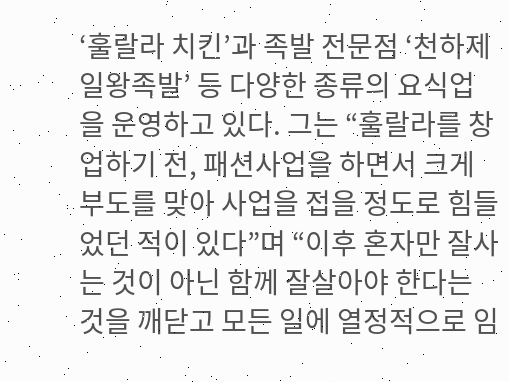‘훌랄라 치킨’과 족발 전문점 ‘천하제일왕족발’ 등 다양한 종류의 요식업을 운영하고 있다. 그는 “훌랄라를 창업하기 전, 패션사업을 하면서 크게 부도를 맞아 사업을 접을 정도로 힘들었던 적이 있다”며 “이후 혼자만 잘사는 것이 아닌 함께 잘살아야 한다는 것을 깨닫고 모든 일에 열정적으로 임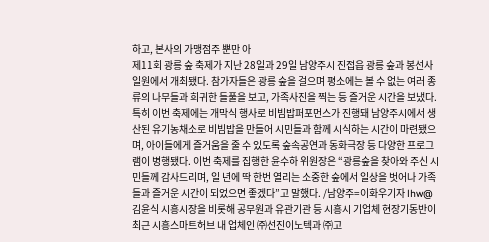하고, 본사의 가맹점주 뿐만 아
제11회 광릉 숲 축제가 지난 28일과 29일 남양주시 진접읍 광릉 숲과 봉선사 일원에서 개최됐다. 참가자들은 광릉 숲을 걸으며 평소에는 볼 수 없는 여러 종류의 나무들과 희귀한 들풀을 보고, 가족사진을 찍는 등 즐거운 시간을 보냈다. 특히 이번 축제에는 개막식 행사로 비빔밥퍼포먼스가 진행돼 남양주시에서 생산된 유기농채소로 비빔밥을 만들어 시민들과 함께 시식하는 시간이 마련됐으며, 아이들에게 즐거움을 줄 수 있도록 숲속공연과 동화극장 등 다양한 프로그램이 병행됐다. 이번 축제를 집행한 윤수하 위원장은 “광릉숲을 찾아와 주신 시민들께 감사드리며, 일 년에 딱 한번 열리는 소중한 숲에서 일상을 벗어나 가족들과 즐거운 시간이 되었으면 좋겠다”고 말했다. /남양주=이화우기자 lhw@
김윤식 시흥시장을 비롯해 공무원과 유관기관 등 시흥시 기업체 현장기동반이 최근 시흥스마트허브 내 업체인 ㈜선진이노텍과 ㈜고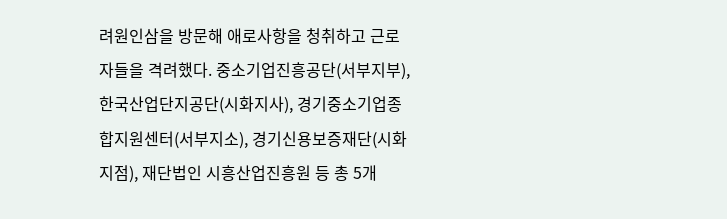려원인삼을 방문해 애로사항을 청취하고 근로자들을 격려했다. 중소기업진흥공단(서부지부), 한국산업단지공단(시화지사), 경기중소기업종합지원센터(서부지소), 경기신용보증재단(시화지점), 재단법인 시흥산업진흥원 등 총 5개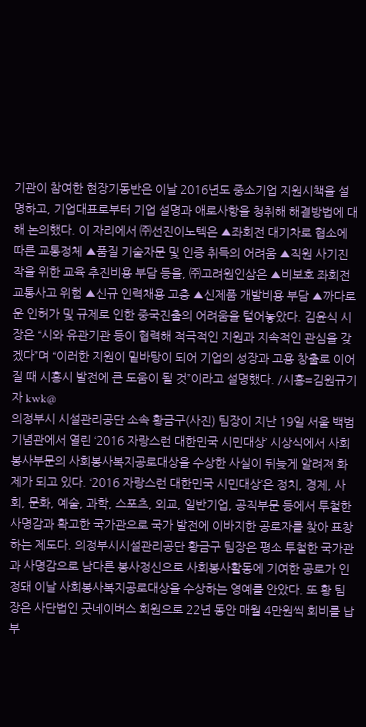기관이 참여한 현장기동반은 이날 2016년도 중소기업 지원시책을 설명하고, 기업대표로부터 기업 설명과 애로사항을 청취해 해결방법에 대해 논의했다. 이 자리에서 ㈜선진이노텍은 ▲좌회전 대기차로 협소에 따른 교통정체 ▲품질 기술자문 및 인증 취득의 어려움 ▲직원 사기진작을 위한 교육 추진비용 부담 등을, ㈜고려원인삼은 ▲비보호 좌회전 교통사고 위험 ▲신규 인력채용 고충 ▲신제품 개발비용 부담 ▲까다로운 인허가 및 규제로 인한 중국진출의 어려움을 털어놓았다. 김윤식 시장은 “시와 유관기관 등이 협력해 적극적인 지원과 지속적인 관심을 갖겠다”며 “이러한 지원이 밑바탕이 되어 기업의 성장과 고용 창출로 이어질 때 시흥시 발전에 큰 도움이 될 것”이라고 설명했다. /시흥=김원규기자 kwk@
의정부시 시설관리공단 소속 황금구(사진) 팀장이 지난 19일 서울 백범기념관에서 열린 ‘2016 자랑스런 대한민국 시민대상’ 시상식에서 사회봉사부문의 사회봉사복지공로대상을 수상한 사실이 뒤늦게 알려져 화제가 되고 있다. ‘2016 자랑스런 대한민국 시민대상’은 정치, 경제, 사회, 문화, 예술, 과학, 스포츠, 외교, 일반기업, 공직부문 등에서 투철한 사명감과 확고한 국가관으로 국가 발전에 이바지한 공로자를 찾아 표창하는 제도다. 의정부시시설관리공단 황금구 팀장은 평소 투철한 국가관과 사명감으로 남다른 봉사정신으로 사회봉사활동에 기여한 공로가 인정돼 이날 사회봉사복지공로대상을 수상하는 영예를 안았다. 또 황 팀장은 사단법인 굿네이버스 회원으로 22년 동안 매월 4만원씩 회비를 납부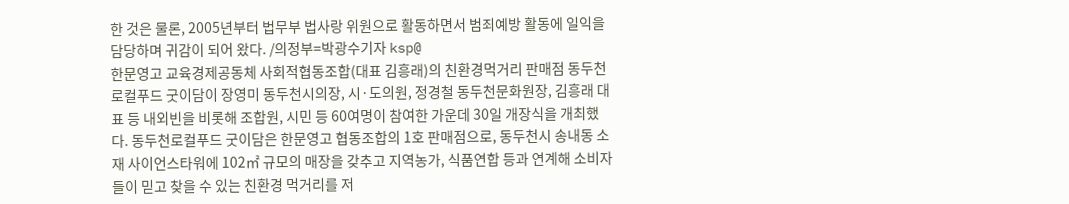한 것은 물론, 2005년부터 법무부 법사랑 위원으로 활동하면서 범죄예방 활동에 일익을 담당하며 귀감이 되어 왔다. /의정부=박광수기자 ksp@
한문영고 교육경제공동체 사회적협동조합(대표 김흥래)의 친환경먹거리 판매점 동두천로컬푸드 굿이담이 장영미 동두천시의장, 시·도의원, 정경철 동두천문화원장, 김흥래 대표 등 내외빈을 비롯해 조합원, 시민 등 60여명이 참여한 가운데 30일 개장식을 개최했다. 동두천로컬푸드 굿이담은 한문영고 협동조합의 1호 판매점으로, 동두천시 송내동 소재 사이언스타워에 102㎡ 규모의 매장을 갖추고 지역농가, 식품연합 등과 연계해 소비자들이 믿고 찾을 수 있는 친환경 먹거리를 저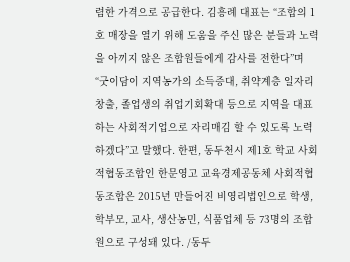렴한 가격으로 공급한다. 김흥례 대표는 “조합의 1호 매장을 열기 위해 도움을 주신 많은 분들과 노력을 아끼지 않은 조합원들에게 감사를 전한다”며 “굿이담이 지역농가의 소득증대, 취약계층 일자리 창출, 졸업생의 취업기회확대 등으로 지역을 대표하는 사회적기업으로 자리매김 할 수 있도록 노력하겠다”고 말했다. 한편, 동두천시 제1호 학교 사회적협동조합인 한문영고 교육경제공동체 사회적협동조합은 2015년 만들어진 비영리법인으로 학생, 학부모, 교사, 생산농민, 식품업체 등 73명의 조합원으로 구성돼 있다. /동두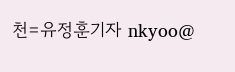천=유정훈기자 nkyoo@